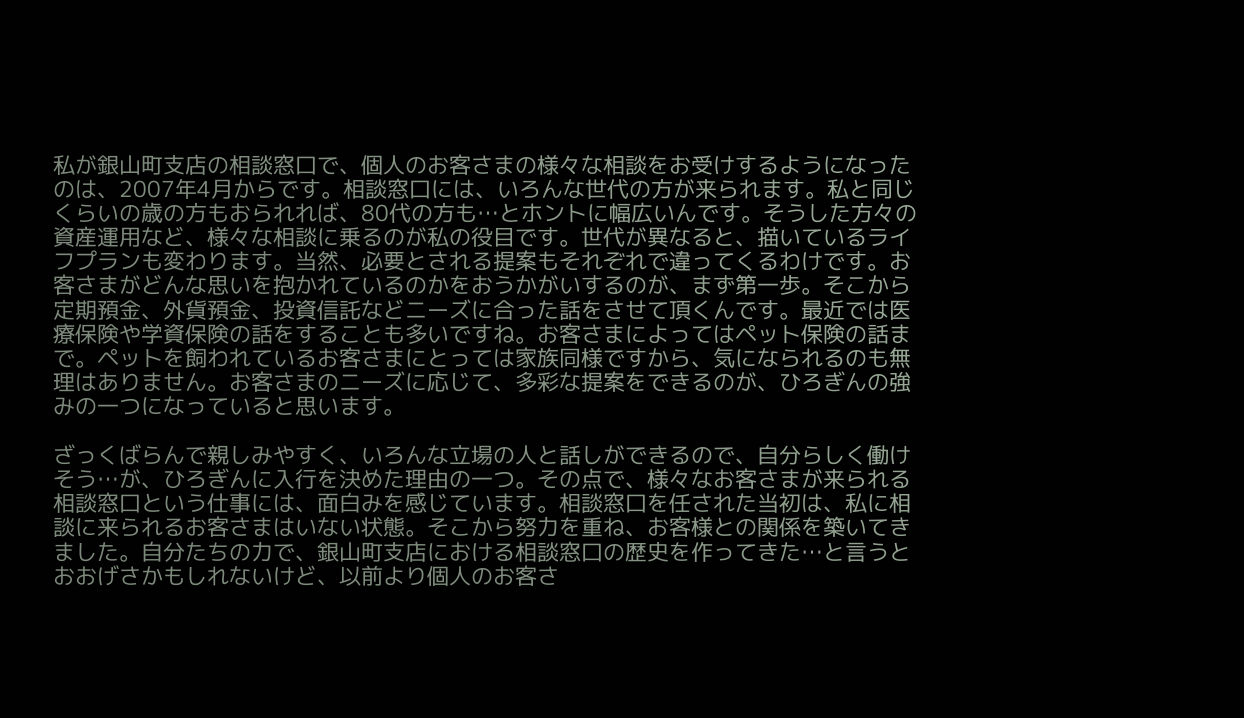私が銀山町支店の相談窓口で、個人のお客さまの様々な相談をお受けするようになったのは、2007年4月からです。相談窓口には、いろんな世代の方が来られます。私と同じくらいの歳の方もおられれば、80代の方も…とホントに幅広いんです。そうした方々の資産運用など、様々な相談に乗るのが私の役目です。世代が異なると、描いているライフプランも変わります。当然、必要とされる提案もそれぞれで違ってくるわけです。お客さまがどんな思いを抱かれているのかをおうかがいするのが、まず第一歩。そこから定期預金、外貨預金、投資信託などニーズに合った話をさせて頂くんです。最近では医療保険や学資保険の話をすることも多いですね。お客さまによってはペット保険の話まで。ペットを飼われているお客さまにとっては家族同様ですから、気になられるのも無理はありません。お客さまのニーズに応じて、多彩な提案をできるのが、ひろぎんの強みの一つになっていると思います。

ざっくばらんで親しみやすく、いろんな立場の人と話しができるので、自分らしく働けそう…が、ひろぎんに入行を決めた理由の一つ。その点で、様々なお客さまが来られる相談窓口という仕事には、面白みを感じています。相談窓口を任された当初は、私に相談に来られるお客さまはいない状態。そこから努力を重ね、お客様との関係を築いてきました。自分たちの力で、銀山町支店における相談窓口の歴史を作ってきた…と言うとおおげさかもしれないけど、以前より個人のお客さ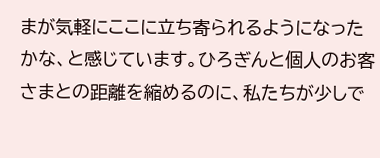まが気軽にここに立ち寄られるようになったかな、と感じています。ひろぎんと個人のお客さまとの距離を縮めるのに、私たちが少しで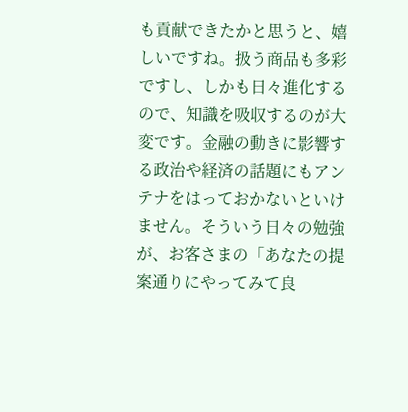も貢献できたかと思うと、嬉しいですね。扱う商品も多彩ですし、しかも日々進化するので、知識を吸収するのが大変です。金融の動きに影響する政治や経済の話題にもアンテナをはっておかないといけません。そういう日々の勉強が、お客さまの「あなたの提案通りにやってみて良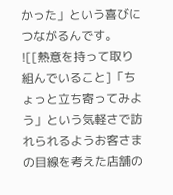かった」という喜びにつながるんです。
![[熱意を持って取り組んでいること]「ちょっと立ち寄ってみよう」という気軽さで訪れられるようお客さまの目線を考えた店舗の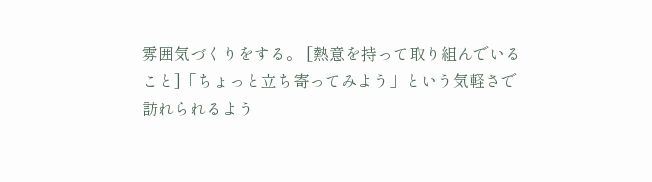雰囲気づくりをする。 [熱意を持って取り組んでいること]「ちょっと立ち寄ってみよう」という気軽さで訪れられるよう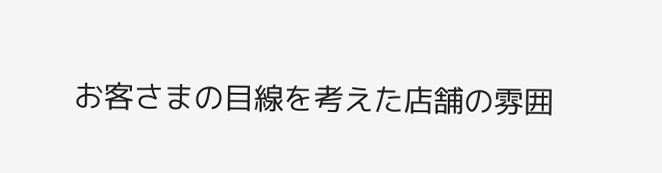お客さまの目線を考えた店舗の雰囲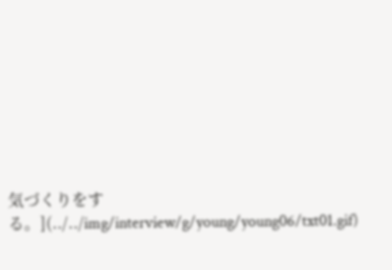気づくりをする。](../../img/interview/g/young/young06/txt01.gif)